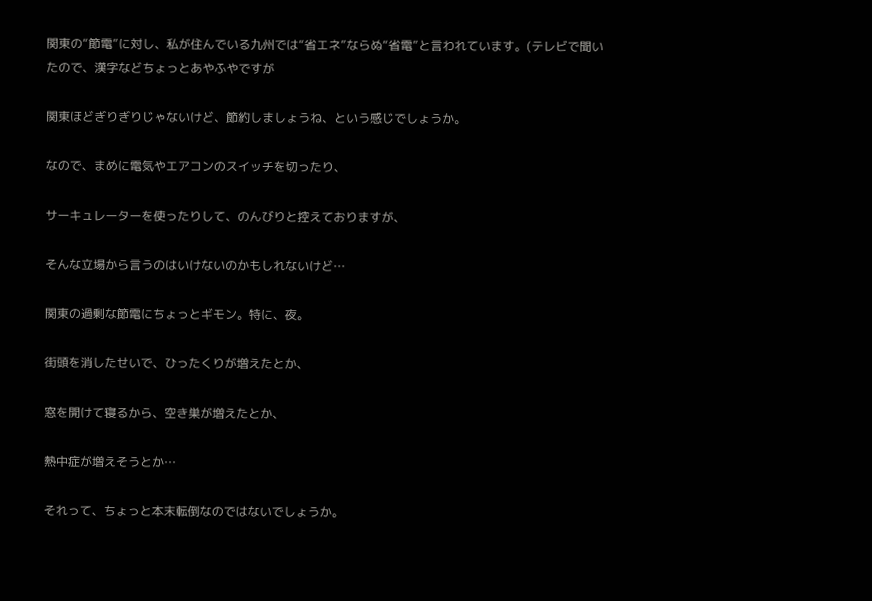関東の“節電”に対し、私が住んでいる九州では“省エネ”ならぬ“省電”と言われています。(テレビで聞いたので、漢字などちょっとあやふやですが

関東ほどぎりぎりじゃないけど、節約しましょうね、という感じでしょうか。

なので、まめに電気やエアコンのスイッチを切ったり、

サーキュレーターを使ったりして、のんびりと控えておりますが、

そんな立場から言うのはいけないのかもしれないけど…

関東の過剰な節電にちょっとギモン。特に、夜。

街頭を消したせいで、ひったくりが増えたとか、

窓を開けて寝るから、空き巣が増えたとか、

熱中症が増えそうとか…

それって、ちょっと本末転倒なのではないでしょうか。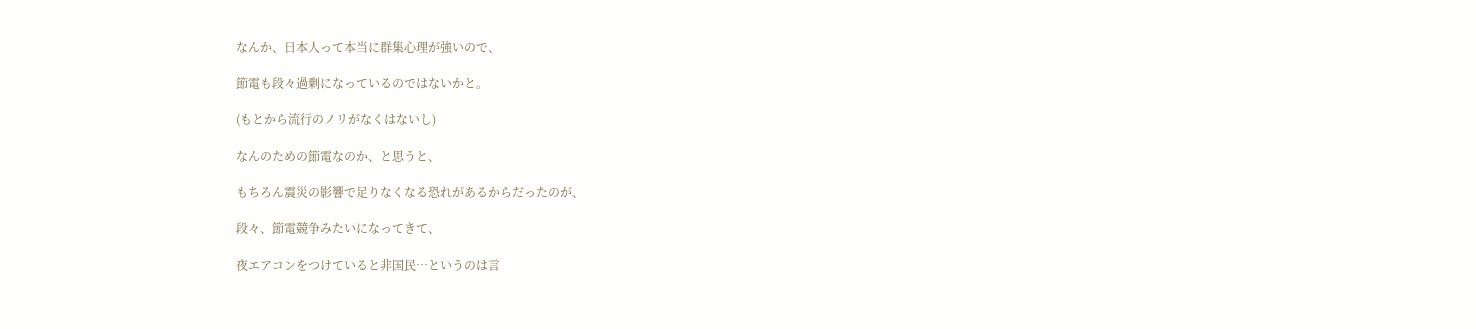なんか、日本人って本当に群集心理が強いので、

節電も段々過剰になっているのではないかと。

(もとから流行のノリがなくはないし)

なんのための節電なのか、と思うと、

もちろん震災の影響で足りなくなる恐れがあるからだったのが、

段々、節電競争みたいになってきて、

夜エアコンをつけていると非国民…というのは言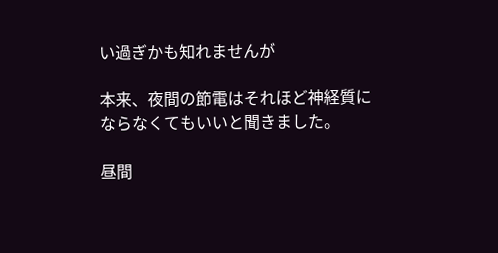い過ぎかも知れませんが

本来、夜間の節電はそれほど神経質にならなくてもいいと聞きました。

昼間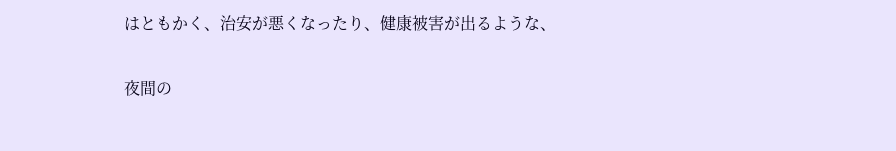はともかく、治安が悪くなったり、健康被害が出るような、

夜間の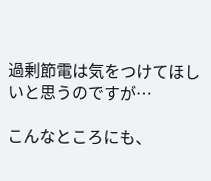過剰節電は気をつけてほしいと思うのですが…

こんなところにも、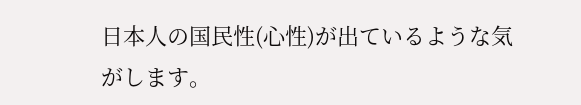日本人の国民性(心性)が出ているような気がします。